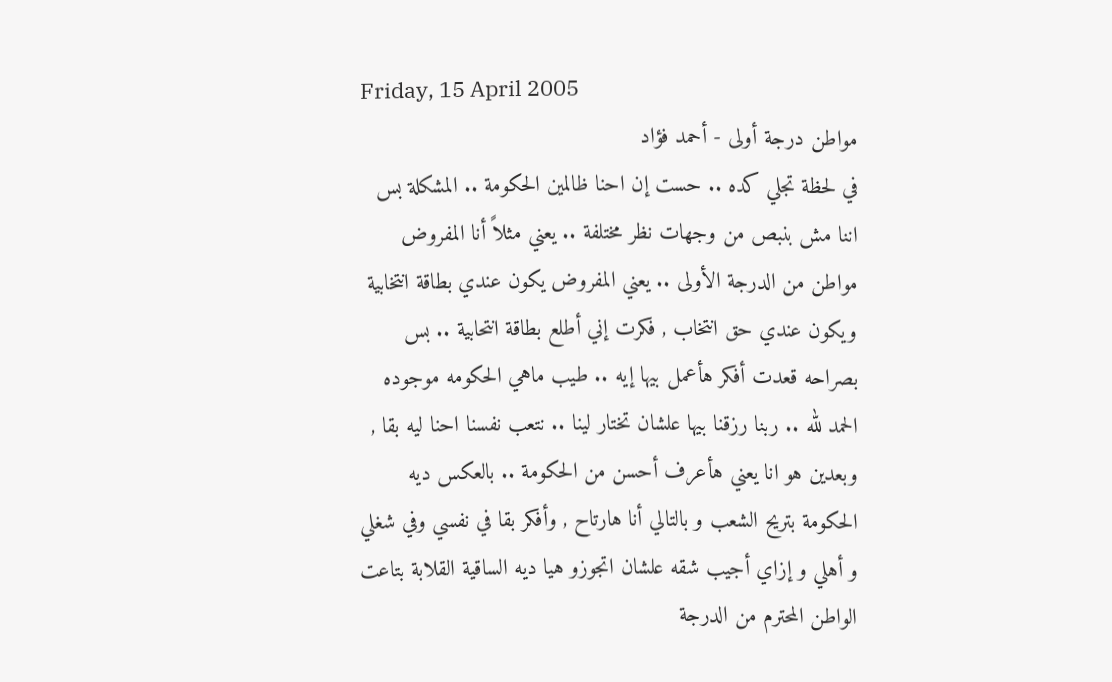Friday, 15 April 2005
مواطن درجة أولى - أحمد فؤاد
في لحظة تجلي كده .. حست إن احنا ظالمين الحكومة .. المشكلة بس اننا مش بنبص من وجهات نظر مختلفة .. يعني مثلاً أنا المفروض مواطن من الدرجة الأولى .. يعني المفروض يكون عندي بطاقة انتخابية ويكون عندي حق انتخاب , فكرت إني أطلع بطاقة انتحابية .. بس بصراحه قعدت أفكر هأعمل بيها إيه .. طيب ماهي الحكومه موجوده الحمد لله .. ربنا رزقنا بيها علشان تختار لينا .. نتعب نفسنا احنا ليه بقا , وبعدين هو انا يعني هأعرف أحسن من الحكومة .. بالعكس ديه الحكومة بتريح الشعب و بالتالي أنا هارتاح , وأفكر بقا في نفسي وفي شغلي و أهلي و إزاي أجيب شقه علشان اتجوزو هيا ديه الساقية القلابة بتاعت الواطن المحترم من الدرجة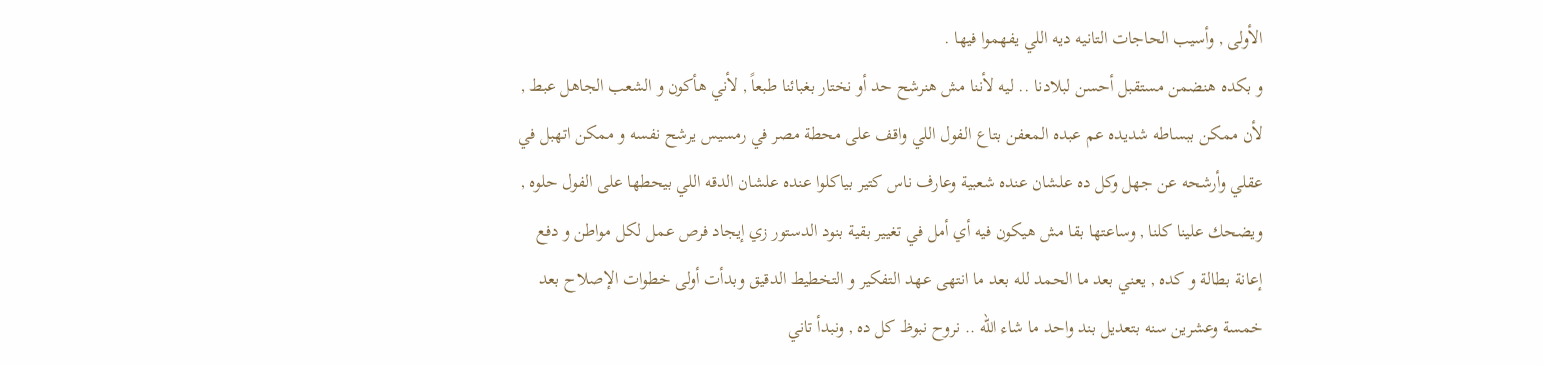الأولى , وأسيب الحاجات التانيه ديه اللي يفهموا فيها .
و بكده هنضمن مستقبل أحسن لبلادنا .. ليه لأننا مش هنرشح حد أو نختار بغبائنا طبعاً , لأني هأكون و الشعب الجاهل عبط , لأن ممكن ببساطه شديده عم عبده المعفن بتاع الفول اللي واقف على محطة مصر في رمسيس يرشح نفسه و ممكن اتهبل في عقلي وأرشحه عن جهل وكل ده علشان عنده شعبية وعارف ناس كتير بياكلوا عنده علشان الدقه اللي بيحطها على الفول حلوه , ويضحك علينا كلنا , وساعتها بقا مش هيكون فيه أي أمل في تغيير بقية بنود الدستور زي إيجاد فرص عمل لكل مواطن و دفع إعانة بطالة و كده , يعني بعد ما الحمد لله بعد ما انتهى عهد التفكير و التخطيط الدقيق وبدأت أولى خطوات الإصلاح بعد خمسة وعشرين سنه بتعديل بند واحد ما شاء الله .. نروح نبوظ كل ده , ونبدأ تاني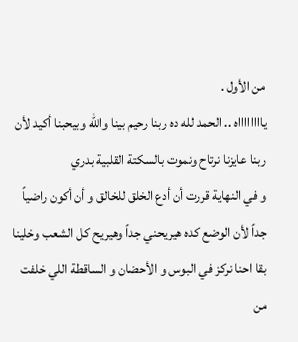من الأول .
يااااااااه .. الحمد لله ده ربنا رحيم بينا والله وبيحبنا أكيد لأن ربنا عايزنا نرتاح ونموت بالسكتة القلبية بدري
و في النهاية قررت أن أدع الخلق للخالق و أن أكون راضياً جداً لأن الوضع كده هيريحني جداً وهيريح كل الشعب وخلينا بقا احنا نركز في البوس و الأحضان و الساقطة اللي خلفت من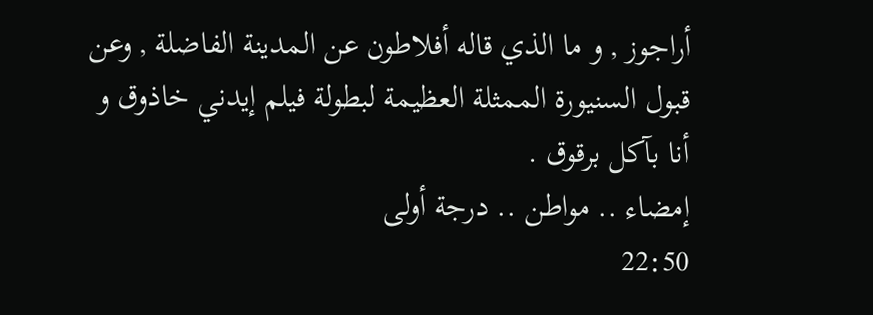أراجوز , و ما الذي قاله أفلاطون عن المدينة الفاضلة , وعن قبول السنيورة الممثلة العظيمة لبطولة فيلم إيدني خاذوق و أنا بآكل برقوق .
إمضاء .. مواطن .. درجة أولى
22:50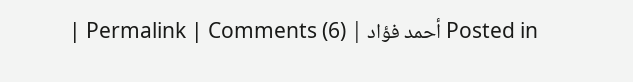Posted in أحمد فؤاد | Permalink | Comments (6) |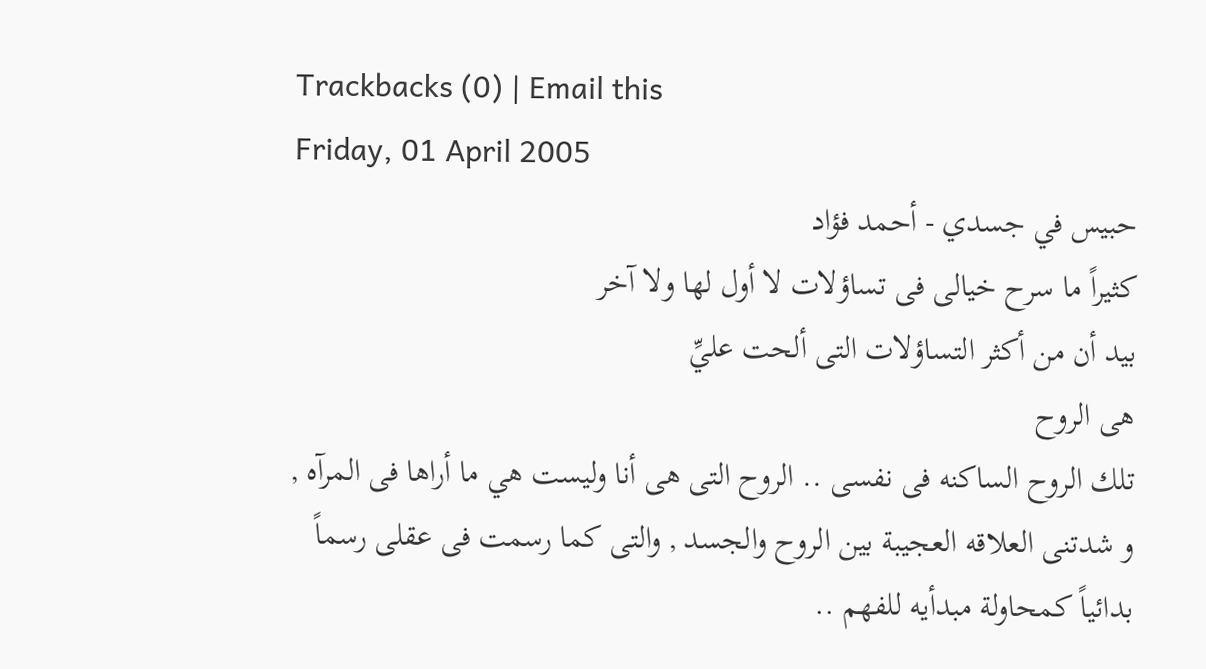Trackbacks (0) | Email this
Friday, 01 April 2005
حبيس في جسدي - أحمد فؤاد
كثيراً ما سرح خيالى فى تساؤلات لا أول لها ولا آخر
بيد أن من أكثر التساؤلات التى ألحت عليِّ
هى الروح
تلك الروح الساكنه فى نفسى .. الروح التى هى أنا وليست هي ما أراها فى المرآه , و شدتنى العلاقه العجيبة بين الروح والجسد , والتى كما رسمت فى عقلى رسماً بدائياً كمحاولة مبدأيه للفهم ..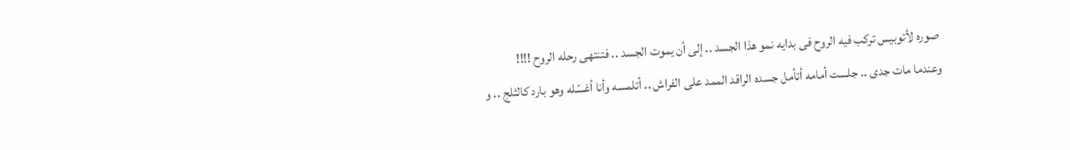صوره لأتوبيس تركب فيه الروح فى بدايه نمو هذا الجسد .. إلى أن يموت الجسد .. فتنتهى رحله الروح !!!!
وعندما مات جدى .. جلست أمامه أتأمل جسده الراقد الممد على الفراش .. أتلمسه وأنا أغسّله وهو بارد كالثلج .. و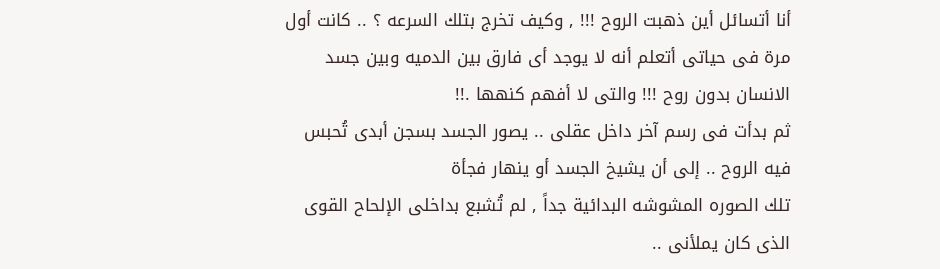أنا أتسائل أين ذهبت الروح !!! , وكيف تخرج بتلك السرعه ؟ .. كانت أول مرة فى حياتى أتعلم أنه لا يوجد أى فارق بين الدميه وبين جسد الانسان بدون روح !!! والتى لا أفهم كنهها .!!
ثم بدأت فى رسم آخر داخل عقلى .. يصور الجسد بسجن أبدى تُحبس فيه الروح .. إلى أن يشيخ الجسد أو ينهار فجأة
تلك الصوره المشوشه البدائية جداً , لم تُشبع بداخلى الإلحاح القوى الذى كان يملأنى ..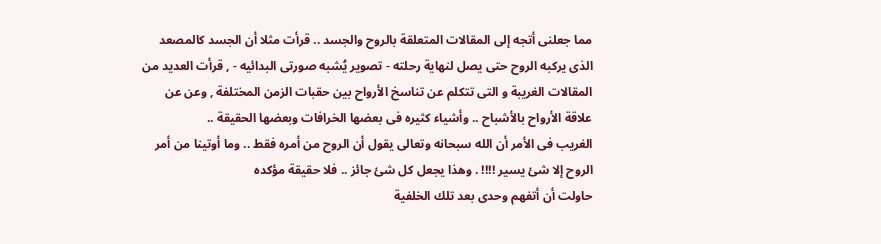مما جعلنى أتجه إلى المقالات المتعلقة بالروح والجسد .. قرأت مثلا أن الجسد كالمصعد الذى يركبه الروح حتى يصل لنهاية رحلته - تصوير يُشبه صورتى البدائيه - , قرأت العديد من المقالات الغريبة و التى تتكلم عن تناسخ الأرواح بين حقبات الزمن المختلفة , وعن عن علاقة الأرواح بالأشباح .. وأشياء كثيره فى بعضها الخرافات وبعضها الحقيقة ..
الغريب فى الأمر أن الله سبحانه وتعالى يقول أن الروح من أمره فقط .. وما أوتينا من أمر الروح إلا شئ يسير !!!! . وهذا يجعل كل شئ جائز .. فلا حقيقة مؤكده
حاولت أن أتفهم وحدى بعد تلك الخلفية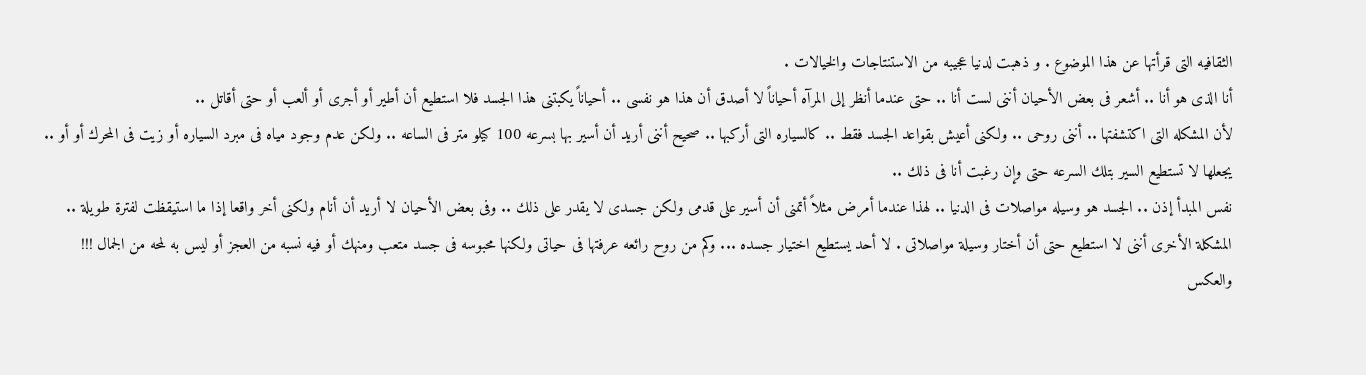الثقافيه التى قرأتها عن هذا الموضوع . و ذهبت لدنيا عجيبه من الاستنتاجات والخيالات .
أنا الذى هو أنا .. أشعر فى بعض الأحيان أننى لست أنا .. حتى عندما أنظر إلى المرآه أحياناً لا أصدق أن هذا هو نفسى .. أحياناً يكبتنى هذا الجسد فلا استطيع أن أطير أو أجرى أو ألعب أو حتى أقاتل ..
لأن المشكله التى اكتشفتها .. أننى روحى .. ولكنى أعيش بقواعد الجسد فقط .. كالسياره التى أركبها .. صحيح أننى أريد أن أسير بها بسرعه 100 كيلو متر فى الساعه .. ولكن عدم وجود مياه فى مبرد السياره أو زيت فى المحرك أو أو .. يجعلها لا تستطيع السير بتلك السرعه حتى وإن رغبت أنا فى ذلك ..
نفس المبدأ إذن .. الجسد هو وسيله مواصلات فى الدنيا .. لهذا عندما أمرض مثلاً أتمنى أن أسير على قدمى ولكن جسدى لا يقدر على ذلك .. وفى بعض الأحيان لا أريد أن أنام ولكنى أخر واقعا إذا ما استيقظت لفترة طويلة ..
المشكلة الأخرى أننى لا استطيع حتى أن أختار وسيلة مواصلاتى . لا أحد يستطيع اختيار جسده ... وكم من روح رائعه عرفتها فى حياتى ولكنها محبوسه فى جسد متعب ومنهك أو فيه نسبه من العجز أو ليس به لمحه من الجمال !!!
والعكس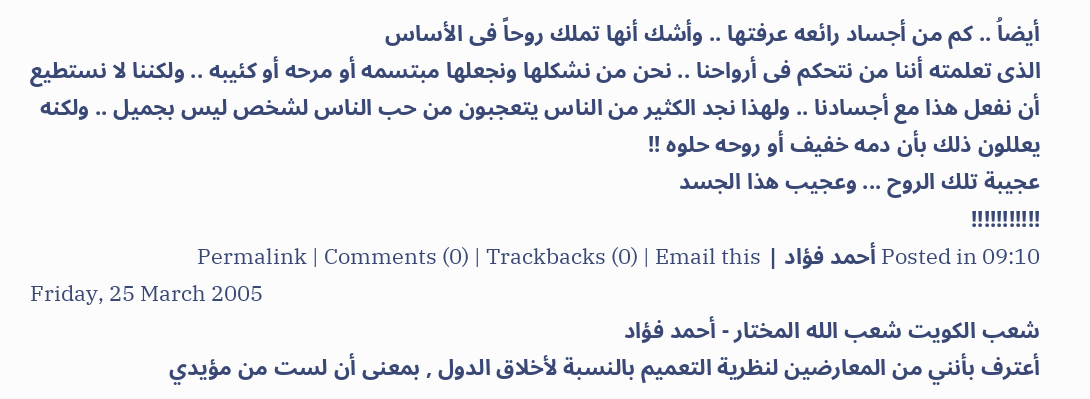أيضاُ .. كم من أجساد رائعه عرفتها .. وأشك أنها تملك روحاً فى الأساس
الذى تعلمته أننا من نتحكم فى أرواحنا .. نحن من نشكلها ونجعلها مبتسمه أو مرحه أو كئيبه .. ولكننا لا نستطيع أن نفعل هذا مع أجسادنا .. ولهذا نجد الكثير من الناس يتعجبون من حب الناس لشخص ليس بجميل .. ولكنه يعللون ذلك بأن دمه خفيف أو روحه حلوه !!
عجيبة تلك الروح ... وعجيب هذا الجسد
!!!!!!!!!!!
09:10 Posted in أحمد فؤاد | Permalink | Comments (0) | Trackbacks (0) | Email this
Friday, 25 March 2005
شعب الكويت شعب الله المختار - أحمد فؤاد
أعترف بأنني من المعارضين لنظرية التعميم بالنسبة لأخلاق الدول , بمعنى أن لست من مؤيدي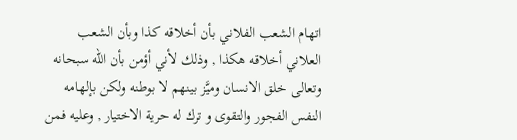اتهام الشعب الفلاني بأن أخلاقه كذا وبأن الشعب العلاني أخلاقه هكذا , وذلك لأني أؤمن بأن الله سبحانه وتعالى خلق الانسان وميَّز بينهم لا بوطنه ولكن بإلهامه النفس الفجور والتقوى و ترك له حرية الاختيار , وعليه فمن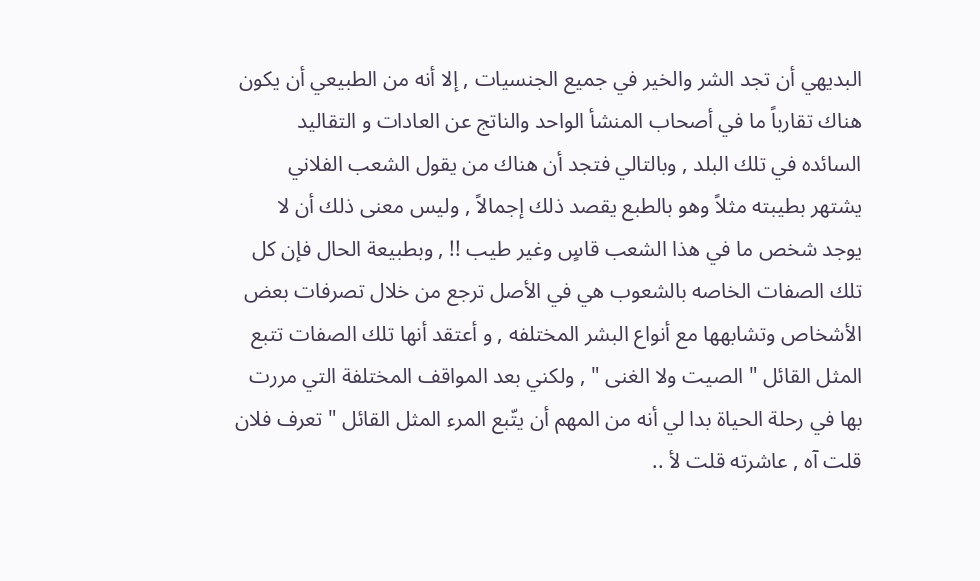البديهي أن تجد الشر والخير في جميع الجنسيات , إلا أنه من الطبيعي أن يكون هناك تقارباً ما في أصحاب المنشأ الواحد والناتج عن العادات و التقاليد السائده في تلك البلد , وبالتالي فتجد أن هناك من يقول الشعب الفلاني يشتهر بطيبته مثلاً وهو بالطبع يقصد ذلك إجمالاً , وليس معنى ذلك أن لا يوجد شخص ما في هذا الشعب قاسٍ وغير طيب !! , وبطبيعة الحال فإن كل تلك الصفات الخاصه بالشعوب هي في الأصل ترجع من خلال تصرفات بعض الأشخاص وتشابهها مع أنواع البشر المختلفه , و أعتقد أنها تلك الصفات تتبع المثل القائل " الصيت ولا الغنى " , ولكني بعد المواقف المختلفة التي مررت بها في رحلة الحياة بدا لي أنه من المهم أن يتّبع المرء المثل القائل " تعرف فلان قلت آه , عاشرته قلت لأ ..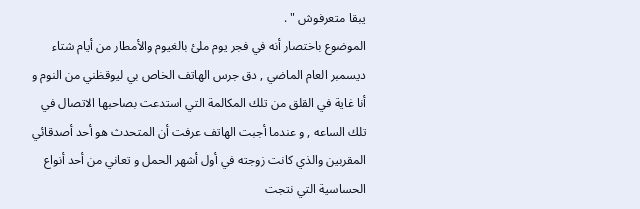يبقا متعرفوش " .
الموضوع باختصار أنه في فجر يوم ملئ بالغيوم والأمطار من أيام شتاء ديسمبر العام الماضي , دق جرس الهاتف الخاص بي ليوقظني من النوم و أنا غاية في القلق من تلك المكالمة التي استدعت بصاحبها الاتصال في تلك الساعه , و عندما أجبت الهاتف عرفت أن المتحدث هو أحد أصدقائي المقربين والذي كانت زوجته في أول أشهر الحمل و تعاني من أحد أنواع الحساسية التي نتجت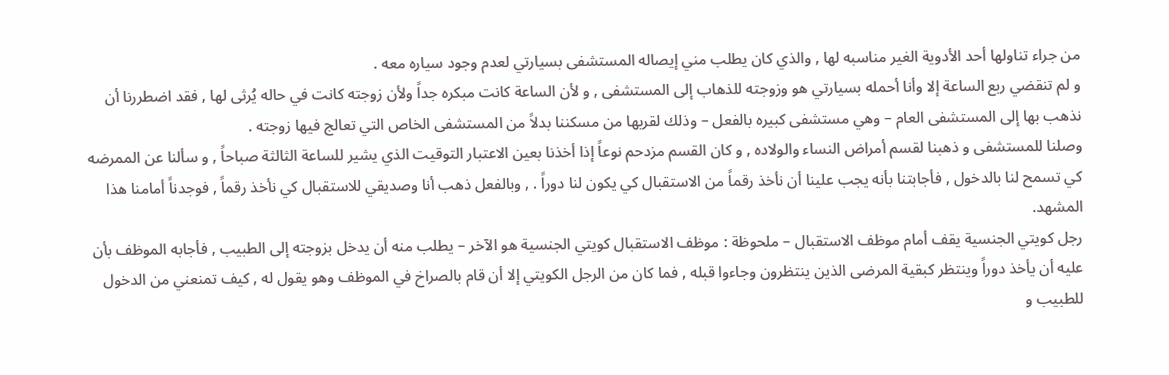من جراء تناولها أحد الأدوية الغير مناسبه لها , والذي كان يطلب مني إيصاله المستشفى بسيارتي لعدم وجود سياره معه .
و لم تنقضي ربع الساعة إلا وأنا أحمله بسيارتي هو وزوجته للذهاب إلى المستشفى , و لأن الساعة كانت مبكره جداً ولأن زوجته كانت في حاله يُرثى لها , فقد اضطررنا أن نذهب بها إلى المستشفى العام – وهي مستشفى كبيره بالفعل – وذلك لقربها من مسكننا بدلاً من المستشفى الخاص التي تعالج فيها زوجته .
وصلنا للمستشفى و ذهبنا لقسم أمراض النساء والولاده , و كان القسم مزدحم نوعاً إذا أخذنا بعين الاعتبار التوقيت الذي يشير للساعة الثالثة صباحاً , و سألنا عن الممرضه كي تسمح لنا بالدخول , فأجابتنا بأنه يجب علينا أن نأخذ رقماً من الاستقبال كي يكون لنا دوراً . , وبالفعل ذهب أنا وصديقي للاستقبال كي نأخذ رقماً , فوجدناً أمامنا هذا المشهد.
رجل كويتي الجنسية يقف أمام موظف الاستقبال – ملحوظة : موظف الاستقبال كويتي الجنسية هو الآخر – يطلب منه أن يدخل بزوجته إلى الطبيب , فأجابه الموظف بأن عليه أن يأخذ دوراً وينتظر كبقية المرضى الذين ينتظرون وجاءوا قبله , فما كان من الرجل الكويتي إلا أن قام بالصراخ في الموظف وهو يقول له , كيف تمنعني من الدخول للطبيب و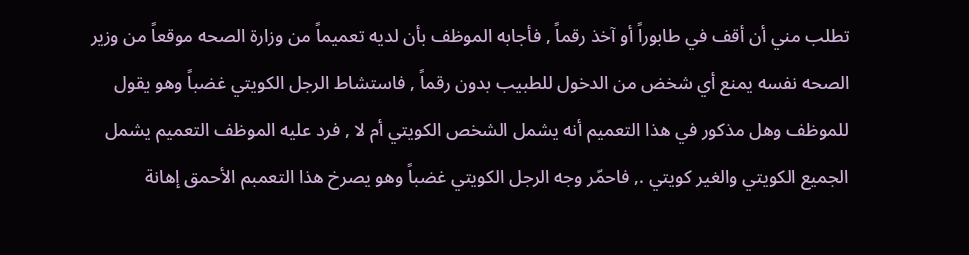تطلب مني أن أقف في طابوراً أو آخذ رقماً , فأجابه الموظف بأن لديه تعميماً من وزارة الصحه موقعاً من وزير الصحه نفسه يمنع أي شخض من الدخول للطبيب بدون رقماً , فاستشاط الرجل الكويتي غضباً وهو يقول للموظف وهل مذكور في هذا التعميم أنه يشمل الشخص الكويتي أم لا , فرد عليه الموظف التعميم يشمل الجميع الكويتي والغير كويتي ., فاحمّر وجه الرجل الكويتي غضباً وهو يصرخ هذا التعمبم الأحمق إهانة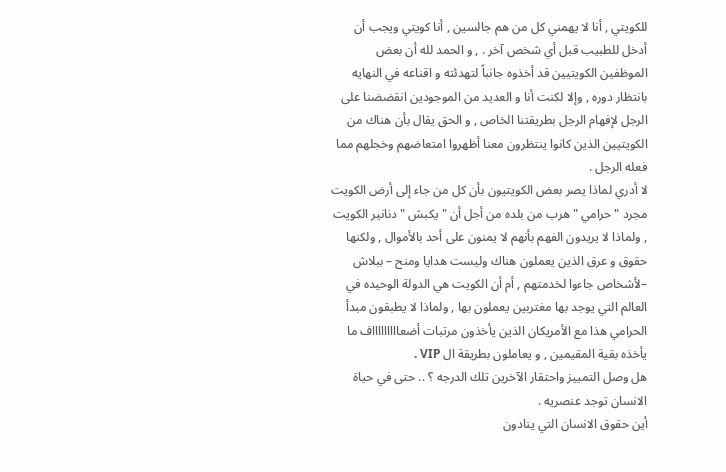للكويتي , أنا لا يهمني كل من هم جالسين , أنا كويتي ويجب أن أدخل للطبيب قبل أي شخص آخر . , و الحمد لله أن بعض الموظفين الكويتيين قد أخذوه جانباً لتهدئته و اقناعه في النهايه بانتظار دوره , وإلا لكنت أنا و العديد من الموجودين انقضضنا على الرجل لإفهام الرجل بطريقتنا الخاص , و الحق يقال بأن هناك من الكويتيين الذين كانوا ينتظرون معنا أظهروا امتعاضهم وخجلهم مما فعله الرجل .
لا أدري لماذا يصر بعض الكويتيون بأن كل من جاء إلى أرض الكويت مجرد " حرامي " هرب من بلده من أجل أن " يكبش " دنانير الكويت , ولماذا لا يريدون الفهم بأنهم لا يمنون على أحد بالأموال , ولكنها حقوق و عرق الذين يعملون هناك وليست هدايا ومنح – ببلاش –لأشخاص جاءوا لخدمتهم , أم أن الكويت هي الدولة الوحيده في العالم التي يوجد بها مغتربين يعملون بها , ولماذا لا يطبقون مبدأ الحرامي هذا مع الأمريكان الذين يأخذون مرتبات أضعاااااااااف ما يأخذه بقية المقيمين , و يعاملون بطريقة ال VIP .
هل وصل التمييز واحتقار الآخرين تلك الدرجه ؟ .. حتى في حياة الانسان توجد عنصريه .
أين حقوق الانسان التي ينادون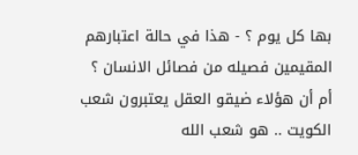بها كل يوم ؟ - هذا في حالة اعتبارهم المقيمين فصيله من فصائل الانسان ؟
أم أن هؤلاء ضيقو العقل يعتبرون شعب الكويت .. هو شعب الله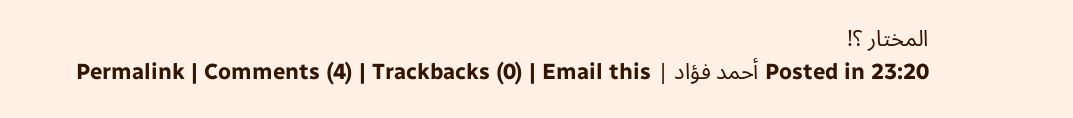المختار ؟!
23:20 Posted in أحمد فؤاد | Permalink | Comments (4) | Trackbacks (0) | Email this